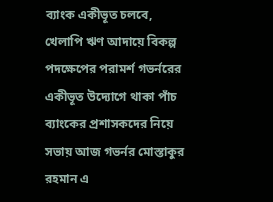ব্যাংক একীভূত চলবে, খেলাপি ঋণ আদায়ে বিকল্প পদক্ষেপের পরামর্শ গভর্নরের
একীভূত উদ্যোগে থাকা পাঁচ ব্যাংকের প্রশাসকদের নিয়ে সভায় আজ গভর্নর মোস্তাকুর রহমান এ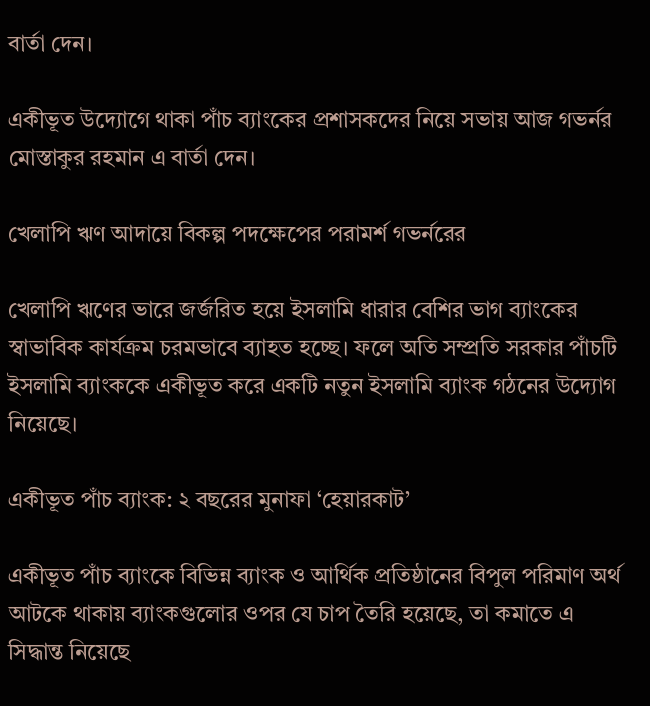বার্তা দেন।

একীভূত উদ্যোগে থাকা পাঁচ ব্যাংকের প্রশাসকদের নিয়ে সভায় আজ গভর্নর মোস্তাকুর রহমান এ বার্তা দেন।

খেলাপি ঋণ আদায়ে বিকল্প পদক্ষেপের পরামর্শ গভর্নরের

খেলাপি ঋণের ভারে জর্জরিত হয়ে ইসলামি ধারার বেশির ভাগ ব্যাংকের স্বাভাবিক কার্যক্রম চরমভাবে ব্যাহত হচ্ছে। ফলে অতি সম্প্রতি সরকার পাঁচটি ইসলামি ব্যাংককে একীভূত করে একটি নতুন ইসলামি ব্যাংক গঠনের উদ্যোগ নিয়েছে।

একীভূত পাঁচ ব্যাংক: ২ বছরের মুনাফা ‘হেয়ারকাট’

একীভূত পাঁচ ব্যাংকে বিভিন্ন ব্যাংক ও আর্থিক প্রতিষ্ঠানের বিপুল পরিমাণ অর্থ আটকে থাকায় ব্যাংকগুলোর ওপর যে চাপ তৈরি হয়েছে, তা কমাতে এ সিদ্ধান্ত নিয়েছে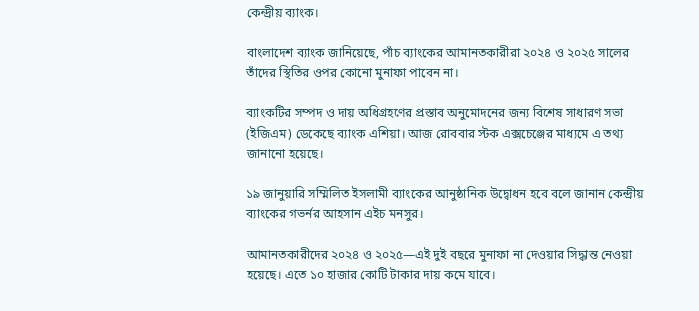কেন্দ্রীয় ব্যাংক।

বাংলাদেশ ব্যাংক জানিয়েছে, পাঁচ ব্যাংকের আমানতকারীরা ২০২৪ ও ২০২৫ সালের তাঁদের স্থিতির ওপর কোনো মুনাফা পাবেন না।

ব্যাংকটির সম্পদ ও দায় অধিগ্রহণের প্রস্তাব অনুমোদনের জন্য বিশেষ সাধারণ সভা (ইজিএম) ডেকেছে ব্যাংক এশিয়া। আজ রোববার স্টক এক্সচেঞ্জের মাধ্যমে এ তথ্য জানানো হয়েছে।

১৯ জানুয়ারি সম্মিলিত ইসলামী ব্যাংকের আনুষ্ঠানিক উদ্বোধন হবে বলে জানান কেন্দ্রীয় ব্যাংকের গভর্নর আহসান এইচ মনসুর।

আমানতকারীদের ২০২৪ ও ২০২৫—এই দুই বছরে মুনাফা না দেওয়ার সিদ্ধান্ত নেওয়া হয়েছে। এতে ১০ হাজার কোটি টাকার দায় কমে যাবে।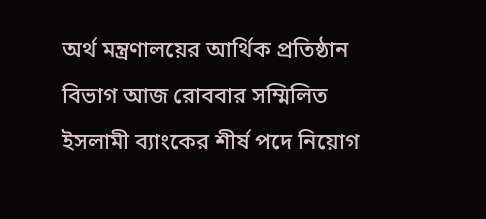অর্থ মন্ত্রণালয়ের আর্থিক প্রতিষ্ঠান বিভাগ আজ রোববার সম্মিলিত ইসলামী ব্যাংকের শীর্ষ পদে নিয়োগ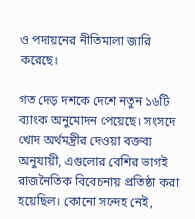ও পদায়নের নীতিমালা জারি করেছে।

গত দেড় দশকে দেশে নতুন ১৬টি ব্যাংক অনুমোদন পেয়েছে। সংসদে খোদ অর্থমন্ত্রীর দেওয়া বক্তব্য অনুযায়ী, এগুলোর বেশির ভাগই রাজনৈতিক বিবেচনায় প্রতিষ্ঠা করা হয়েছিল। কোনো সন্দেহ নেই,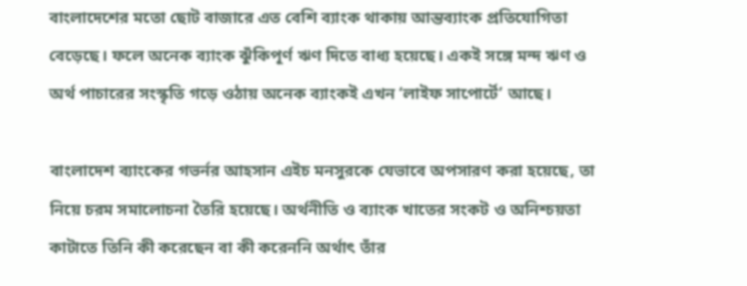বাংলাদেশের মতো ছোট বাজারে এত বেশি ব্যাংক থাকায় আন্তব্যাংক প্রতিযোগিতা বেড়েছে। ফলে অনেক ব্যাংক ঝুঁকিপূর্ণ ঋণ দিতে বাধ্য হয়েছে। একই সঙ্গে মন্দ ঋণ ও অর্থ পাচারের সংস্কৃতি গড়ে ওঠায় অনেক ব্যাংকই এখন ‘লাইফ সাপোর্টে’ আছে।

বাংলাদেশ ব্যাংকের গভর্নর আহসান এইচ মনসুরকে যেভাবে অপসারণ করা হয়েছে, তা নিয়ে চরম সমালোচনা তৈরি হয়েছে। অর্থনীতি ও ব্যাংক খাতের সংকট ও অনিশ্চয়তা কাটাতে তিনি কী করেছেন বা কী করেননি অর্থাৎ তাঁর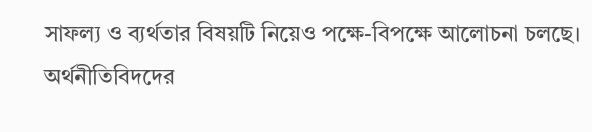সাফল্য ও ব্যর্থতার বিষয়টি নিয়েও পক্ষে-বিপক্ষে আলোচনা চলছে। অর্থনীতিবিদদের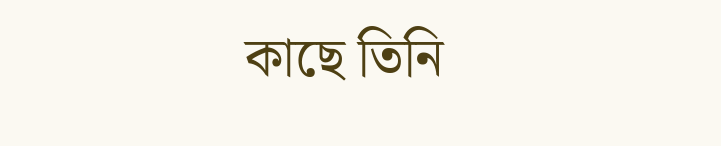কাছে তিনি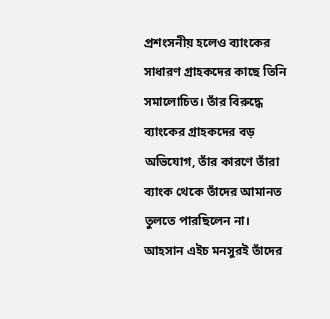প্রশংসনীয় হলেও ব্যাংকের সাধারণ গ্রাহকদের কাছে তিনি সমালোচিত। তাঁর বিরুদ্ধে ব্যাংকের গ্রাহকদের বড় অভিযোগ, তাঁর কারণে তাঁরা ব্যাংক থেকে তাঁদের আমানত তুলতে পারছিলেন না। আহসান এইচ মনসুরই তাঁদের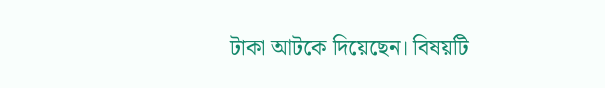টাকা আটকে দিয়েছেন। বিষয়টি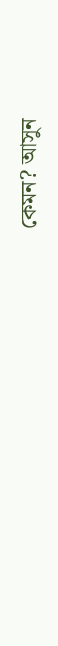কেমন? আসুন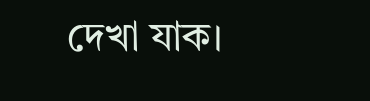দেখা যাক।